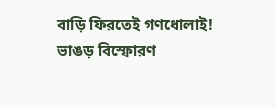বাড়ি ফিরতেই গণধোলাই! ভাঙড় বিস্ফোরণ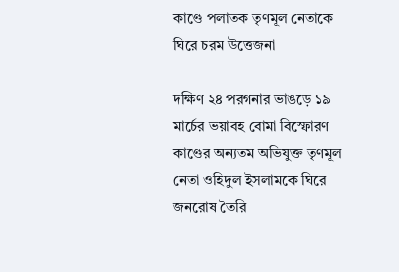কাণ্ডে পলাতক তৃণমূল নেতাকে ঘিরে চরম উত্তেজনা

দক্ষিণ ২৪ পরগনার ভাঙড়ে ১৯ মার্চের ভয়াবহ বোমা বিস্ফোরণ কাণ্ডের অন্যতম অভিযুক্ত তৃণমূল নেতা ওহিদুল ইসলামকে ঘিরে জনরোষ তৈরি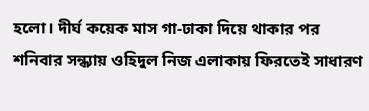হলো। দীর্ঘ কয়েক মাস গা-ঢাকা দিয়ে থাকার পর শনিবার সন্ধ্যায় ওহিদুল নিজ এলাকায় ফিরতেই সাধারণ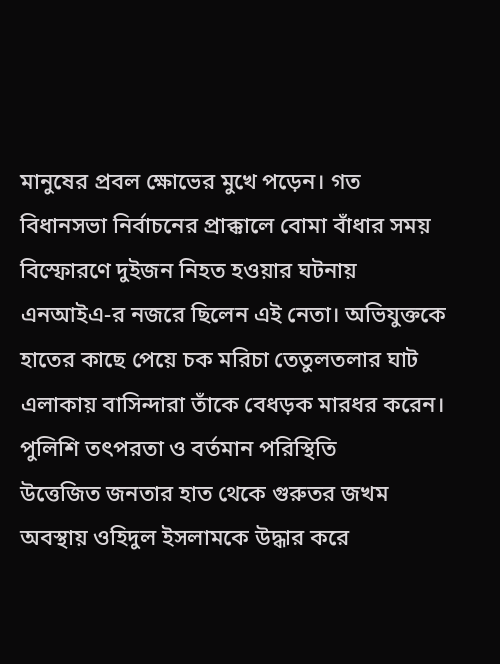মানুষের প্রবল ক্ষোভের মুখে পড়েন। গত বিধানসভা নির্বাচনের প্রাক্কালে বোমা বাঁধার সময় বিস্ফোরণে দুইজন নিহত হওয়ার ঘটনায় এনআইএ-র নজরে ছিলেন এই নেতা। অভিযুক্তকে হাতের কাছে পেয়ে চক মরিচা তেতুলতলার ঘাট এলাকায় বাসিন্দারা তাঁকে বেধড়ক মারধর করেন।
পুলিশি তৎপরতা ও বর্তমান পরিস্থিতি
উত্তেজিত জনতার হাত থেকে গুরুতর জখম অবস্থায় ওহিদুল ইসলামকে উদ্ধার করে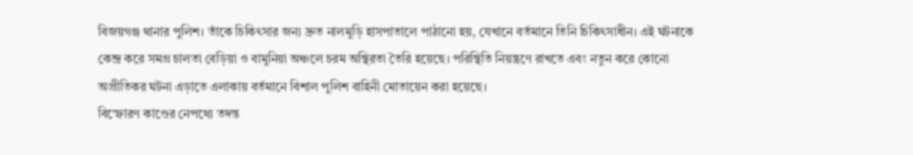বিজয়গঞ্জ থানার পুলিশ। তাঁকে চিকিৎসার জন্য দ্রুত নালমুড়ি হাসপাতালে পাঠানো হয়, যেখানে বর্তমানে তিনি চিকিৎসাধীন। এই ঘটনাকে কেন্দ্র করে সমগ্র চালতা বেড়িয়া ও বামুনিয়া অঞ্চলে চরম অস্থিরতা তৈরি হয়েছে। পরিস্থিতি নিয়ন্ত্রণে রাখতে এবং নতুন করে কোনো অপ্রীতিকর ঘটনা এড়াতে এলাকায় বর্তমানে বিশাল পুলিশ বাহিনী মোতায়েন করা হয়েছে।
বিস্ফোরণ কাণ্ডের নেপথ্যে তদন্ত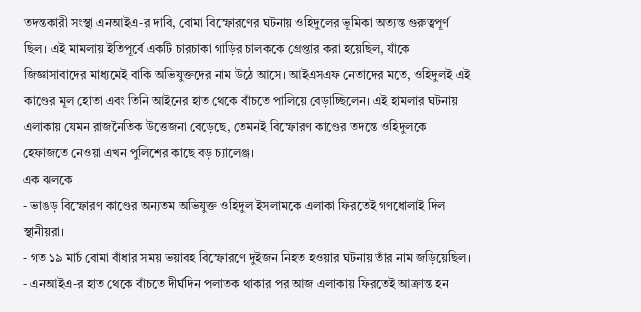তদন্তকারী সংস্থা এনআইএ-র দাবি, বোমা বিস্ফোরণের ঘটনায় ওহিদুলের ভূমিকা অত্যন্ত গুরুত্বপূর্ণ ছিল। এই মামলায় ইতিপূর্বে একটি চারচাকা গাড়ির চালককে গ্রেপ্তার করা হয়েছিল, যাঁকে জিজ্ঞাসাবাদের মাধ্যমেই বাকি অভিযুক্তদের নাম উঠে আসে। আইএসএফ নেতাদের মতে, ওহিদুলই এই কাণ্ডের মূল হোতা এবং তিনি আইনের হাত থেকে বাঁচতে পালিয়ে বেড়াচ্ছিলেন। এই হামলার ঘটনায় এলাকায় যেমন রাজনৈতিক উত্তেজনা বেড়েছে, তেমনই বিস্ফোরণ কাণ্ডের তদন্তে ওহিদুলকে হেফাজতে নেওয়া এখন পুলিশের কাছে বড় চ্যালেঞ্জ।
এক ঝলকে
- ভাঙড় বিস্ফোরণ কাণ্ডের অন্যতম অভিযুক্ত ওহিদুল ইসলামকে এলাকা ফিরতেই গণধোলাই দিল স্থানীয়রা।
- গত ১৯ মার্চ বোমা বাঁধার সময় ভয়াবহ বিস্ফোরণে দুইজন নিহত হওয়ার ঘটনায় তাঁর নাম জড়িয়েছিল।
- এনআইএ-র হাত থেকে বাঁচতে দীর্ঘদিন পলাতক থাকার পর আজ এলাকায় ফিরতেই আক্রান্ত হন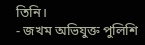তিনি।
- জখম অভিযুক্ত পুলিশি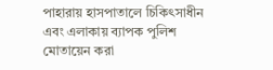পাহারায় হাসপাতালে চিকিৎসাধীন এবং এলাকায় ব্যাপক পুলিশ মোতায়েন করা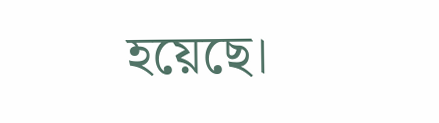হয়েছে।